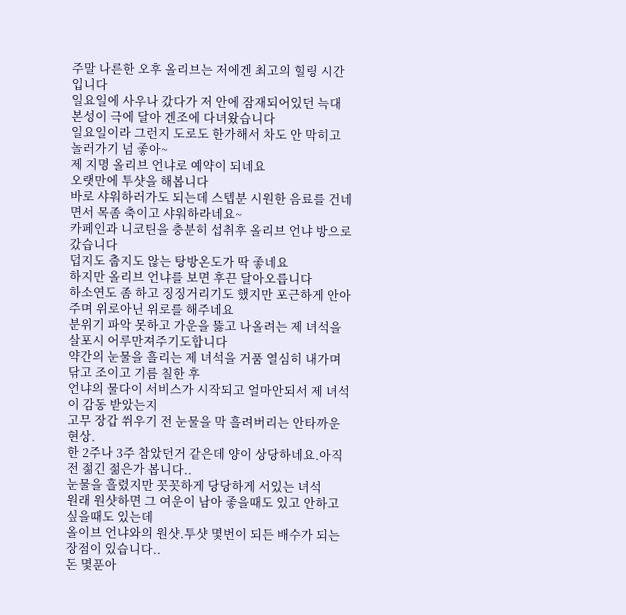주말 나른한 오후 올리브는 저에겐 최고의 힐링 시간입니다
일요일에 사우나 갔다가 저 안에 잠재되어있던 늑대 본성이 극에 달아 겐조에 다녀왔습니다
일요일이라 그런지 도로도 한가해서 차도 안 막히고 놀러가기 넘 좋아~
제 지명 올리브 언냐로 예약이 되네요
오랫만에 투샷을 해봅니다
바로 샤워하러가도 되는데 스텝분 시원한 음료를 건네면서 목좀 축이고 샤워하라네요~
카페인과 니코틴을 충분히 섭취후 올리브 언냐 방으로 갔습니다
덥지도 춥지도 않는 탕방온도가 딱 좋네요
하지만 올리브 언냐를 보면 후끈 달아오릅니다
하소연도 좀 하고 징징거리기도 했지만 포근하게 안아주며 위로아닌 위로를 해주네요
분위기 파악 못하고 가운을 뚫고 나올려는 제 녀석을 살포시 어루만져주기도합니다
약간의 눈물을 흘리는 제 녀석을 거품 열심히 내가며 닦고 조이고 기름 칠한 후
언냐의 물다이 서비스가 시작되고 얼마안되서 제 녀석이 감동 받았는지
고무 장갑 쒸우기 전 눈물을 막 흘려버리는 안타까운 현상.
한 2주나 3주 참았던거 같은데 양이 상당하네요.아직 전 젊긴 젊은가 봅니다..
눈물을 흘렸지만 꼿꼿하게 당당하게 서있는 녀석
원래 원샷하면 그 여운이 남아 좋을때도 있고 안하고 싶을때도 있는데
올이브 언냐와의 원샷.투샷 몇번이 되든 배수가 되는 장점이 있습니다..
돈 몇푼아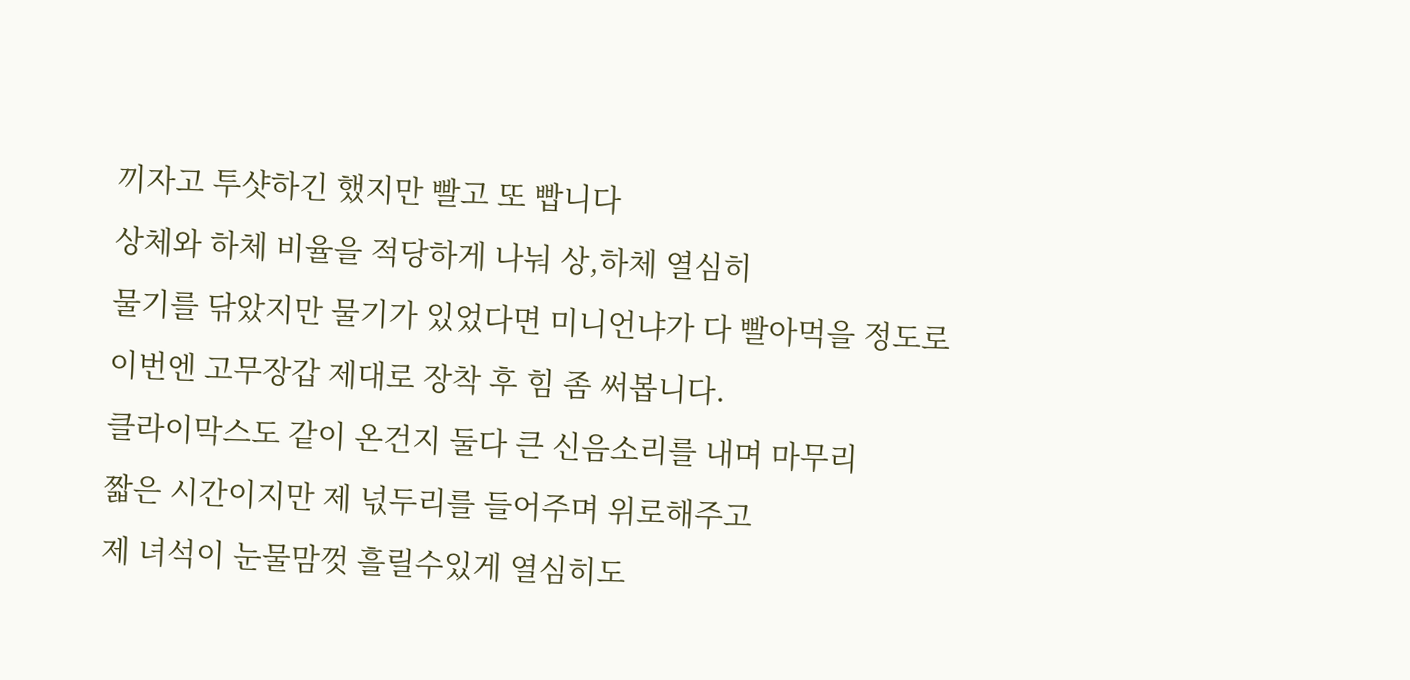끼자고 투샷하긴 했지만 빨고 또 빱니다
상체와 하체 비율을 적당하게 나눠 상,하체 열심히
물기를 닦았지만 물기가 있었다면 미니언냐가 다 빨아먹을 정도로
이번엔 고무장갑 제대로 장착 후 힘 좀 써봅니다.
클라이막스도 같이 온건지 둘다 큰 신음소리를 내며 마무리
짧은 시간이지만 제 넋두리를 들어주며 위로해주고
제 녀석이 눈물맘껏 흘릴수있게 열심히도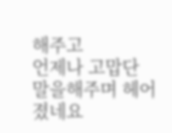해주고
언제나 고맙단 말을해주며 헤어졌네요